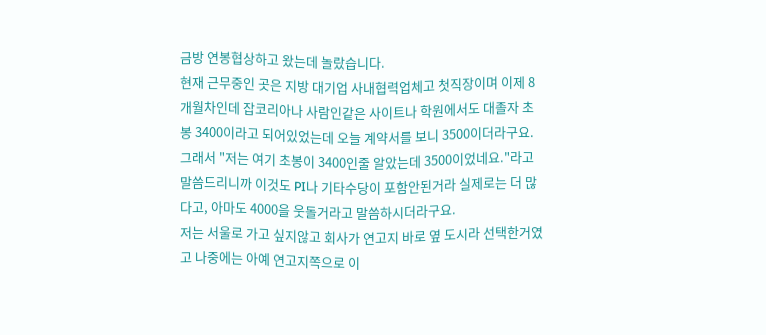금방 연봉협상하고 왔는데 놀랐습니다.
현재 근무중인 곳은 지방 대기업 사내협력업체고 첫직장이며 이제 8개월차인데 잡코리아나 사람인같은 사이트나 학원에서도 대졸자 초봉 3400이라고 되어있었는데 오늘 계약서를 보니 3500이더라구요.
그래서 "저는 여기 초봉이 3400인줄 알았는데 3500이었네요."라고 말씀드리니까 이것도 PI나 기타수당이 포함안된거라 실제로는 더 많다고, 아마도 4000을 웃돌거라고 말씀하시더라구요.
저는 서울로 가고 싶지않고 회사가 연고지 바로 옆 도시라 선택한거였고 나중에는 아예 연고지쪽으로 이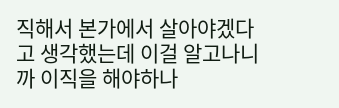직해서 본가에서 살아야겠다고 생각했는데 이걸 알고나니까 이직을 해야하나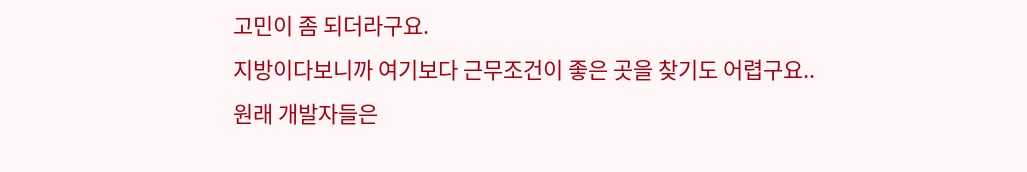고민이 좀 되더라구요.
지방이다보니까 여기보다 근무조건이 좋은 곳을 찾기도 어렵구요..
원래 개발자들은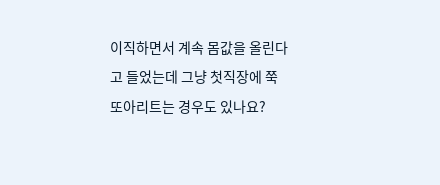이직하면서 계속 몸값을 올린다고 들었는데 그냥 첫직장에 쭉 또아리트는 경우도 있나요?